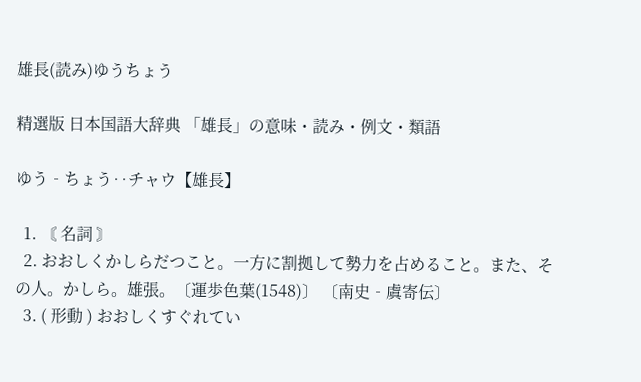雄長(読み)ゆうちょう

精選版 日本国語大辞典 「雄長」の意味・読み・例文・類語

ゆう‐ちょう‥チャウ【雄長】

  1. 〘 名詞 〙
  2. おおしくかしらだつこと。一方に割拠して勢力を占めること。また、その人。かしら。雄張。〔運歩色葉(1548)〕 〔南史‐虞寄伝〕
  3. ( 形動 ) おおしくすぐれてい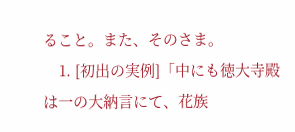ること。また、そのさま。
    1. [初出の実例]「中にも徳大寺殿は一の大納言にて、花族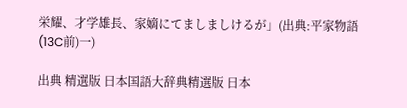栄耀、才学雄長、家嫡にてましましけるが」(出典:平家物語(13C前)一)

出典 精選版 日本国語大辞典精選版 日本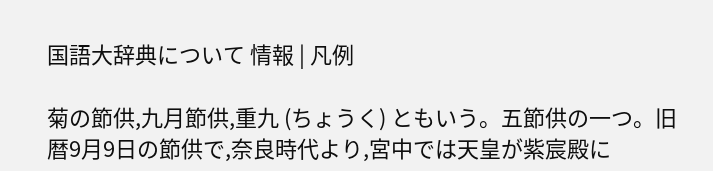国語大辞典について 情報 | 凡例

菊の節供,九月節供,重九 (ちょうく) ともいう。五節供の一つ。旧暦9月9日の節供で,奈良時代より,宮中では天皇が紫宸殿に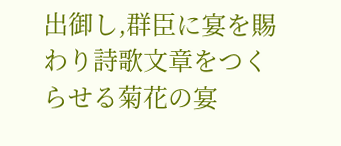出御し,群臣に宴を賜わり詩歌文章をつくらせる菊花の宴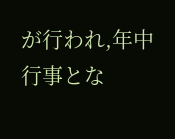が行われ,年中行事とな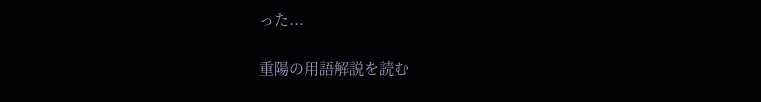った...

重陽の用語解説を読む